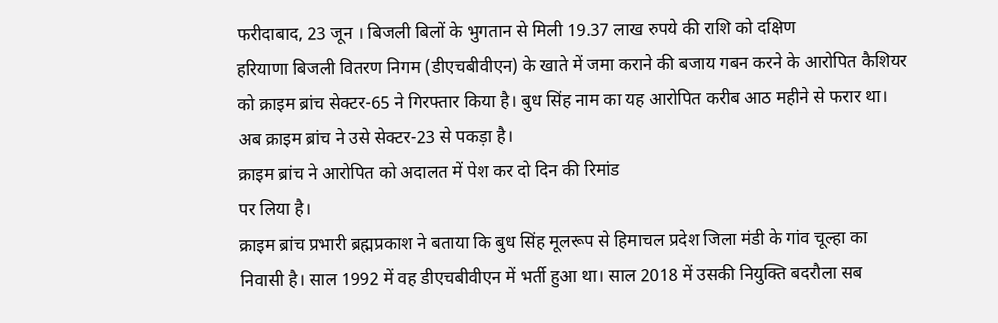फरीदाबाद, 23 जून । बिजली बिलों के भुगतान से मिली 19.37 लाख रुपये की राशि को दक्षिण
हरियाणा बिजली वितरण निगम (डीएचबीवीएन) के खाते में जमा कराने की बजाय गबन करने के आरोपित कैशियर
को क्राइम ब्रांच सेक्टर-65 ने गिरफ्तार किया है। बुध सिंह नाम का यह आरोपित करीब आठ महीने से फरार था।
अब क्राइम ब्रांच ने उसे सेक्टर-23 से पकड़ा है।
क्राइम ब्रांच ने आरोपित को अदालत में पेश कर दो दिन की रिमांड
पर लिया है।
क्राइम ब्रांच प्रभारी ब्रह्मप्रकाश ने बताया कि बुध सिंह मूलरूप से हिमाचल प्रदेश जिला मंडी के गांव चूल्हा का
निवासी है। साल 1992 में वह डीएचबीवीएन में भर्ती हुआ था। साल 2018 में उसकी नियुक्ति बदरौला सब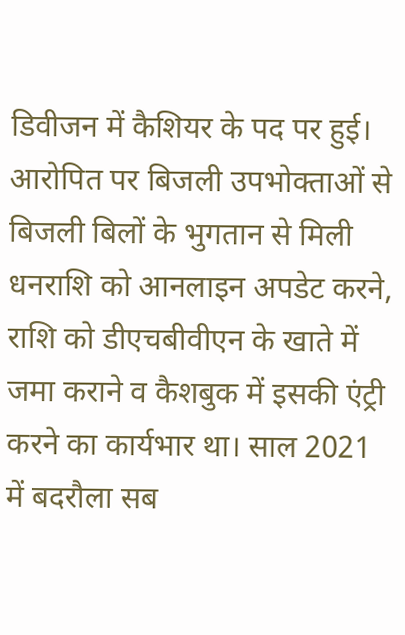डिवीजन में कैशियर के पद पर हुई। आरोपित पर बिजली उपभोक्ताओं से बिजली बिलों के भुगतान से मिली
धनराशि को आनलाइन अपडेट करने, राशि को डीएचबीवीएन के खाते में जमा कराने व कैशबुक में इसकी एंट्री
करने का कार्यभार था। साल 2021 में बदरौला सब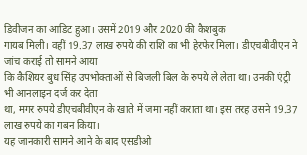डिवीजन का आडिट हुआ। उसमें 2019 और 2020 की कैशबुक
गायब मिली। वहीं 19.37 लाख रुपये की राशि का भी हेरफेर मिला। डीएचबीवीएन ने जांच कराई तो सामने आया
कि कैशियर बुध सिंह उपभोक्ताओं से बिजली बिल के रुपये ले लेता था। उनकी एंट्री भी आनलाइन दर्ज कर देता
था, मगर रुपये डीएचबीवीएन के खाते में जमा नहीं कराता था। इस तरह उसने 19.37 लाख रुपये का गबन किया।
यह जानकारी सामने आने के बाद एसडीओ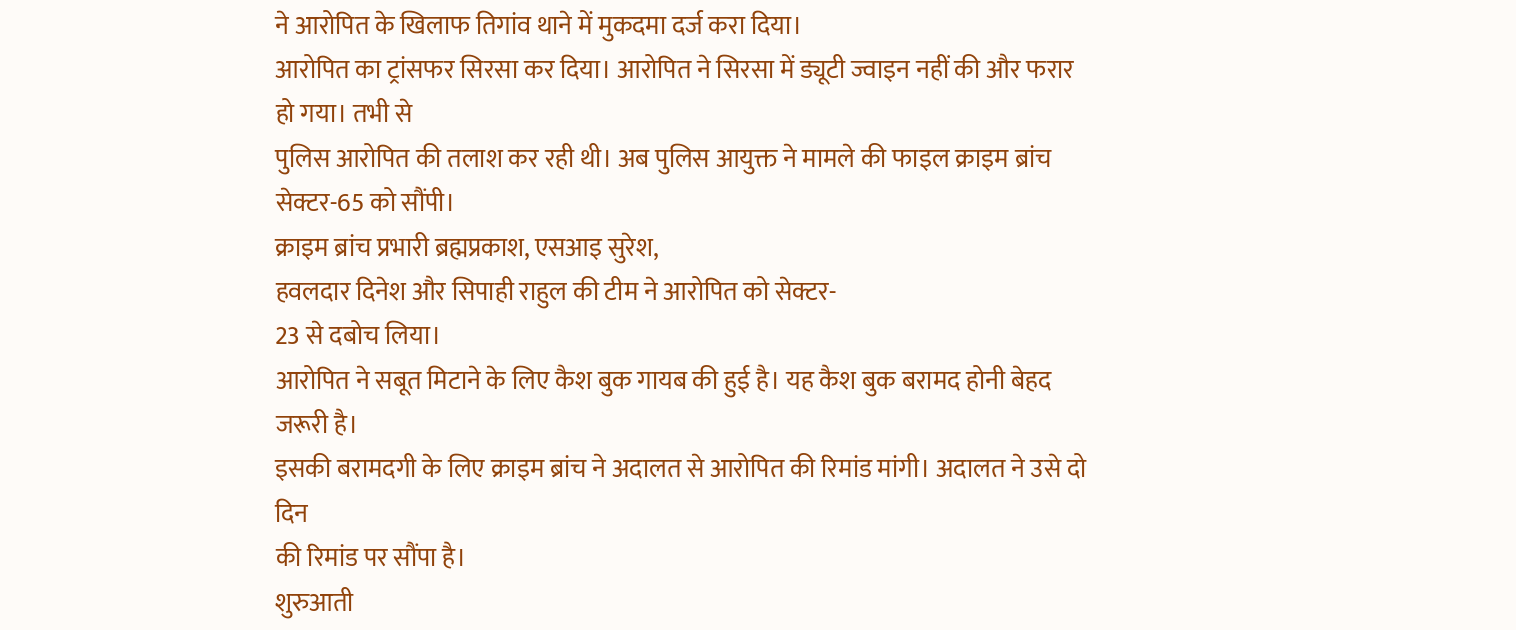ने आरोपित के खिलाफ तिगांव थाने में मुकदमा दर्ज करा दिया।
आरोपित का ट्रांसफर सिरसा कर दिया। आरोपित ने सिरसा में ड्यूटी ज्वाइन नहीं की और फरार हो गया। तभी से
पुलिस आरोपित की तलाश कर रही थी। अब पुलिस आयुक्त ने मामले की फाइल क्राइम ब्रांच सेक्टर-65 को सौंपी।
क्राइम ब्रांच प्रभारी ब्रह्मप्रकाश, एसआइ सुरेश,
हवलदार दिनेश और सिपाही राहुल की टीम ने आरोपित को सेक्टर-
23 से दबोच लिया।
आरोपित ने सबूत मिटाने के लिए कैश बुक गायब की हुई है। यह कैश बुक बरामद होनी बेहद
जरूरी है।
इसकी बरामदगी के लिए क्राइम ब्रांच ने अदालत से आरोपित की रिमांड मांगी। अदालत ने उसे दो दिन
की रिमांड पर सौंपा है।
शुरुआती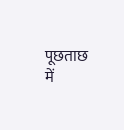पूछताछ में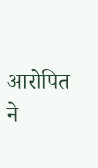आरोपित ने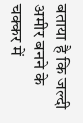बताया है कि जल्दी अमीर बनने के चक्कर में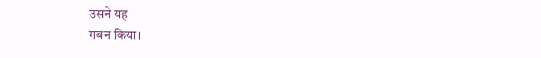उसने यह
गबन किया।